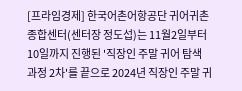[프라임경제] 한국어촌어항공단 귀어귀촌종합센터(센터장 정도섭)는 11월2일부터 10일까지 진행된 '직장인 주말 귀어 탐색 과정 2차'를 끝으로 2024년 직장인 주말 귀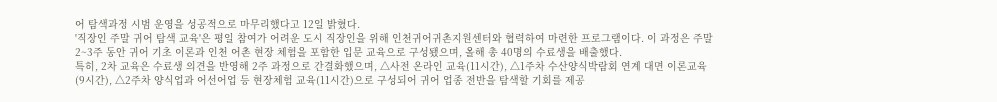어 탐색과정 시범 운영을 성공적으로 마무리했다고 12일 밝혔다.
'직장인 주말 귀어 탐색 교육'은 평일 참여가 어려운 도시 직장인을 위해 인천귀어귀촌지원센터와 협력하여 마련한 프로그램이다. 이 과정은 주말 2~3주 동안 귀어 기초 이론과 인천 어촌 현장 체험을 포함한 입문 교육으로 구성됐으며, 올해 총 40명의 수료생을 배출했다.
특히, 2차 교육은 수료생 의견을 반영해 2주 과정으로 간결화했으며, △사전 온라인 교육(11시간), △1주차 수산양식박람회 연계 대면 이론교육(9시간), △2주차 양식업과 어선어업 등 현장체험 교육(11시간)으로 구성되어 귀어 업종 전반을 탐색할 기회를 제공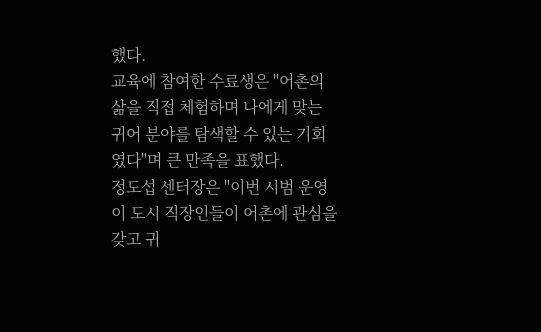했다.
교육에 참여한 수료생은 "어촌의 삶을 직접 체험하며 나에게 맞는 귀어 분야를 탐색할 수 있는 기회였다"며 큰 만족을 표했다.
정도섭 센터장은 "이번 시범 운영이 도시 직장인들이 어촌에 관심을 갖고 귀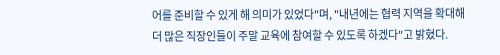어를 준비할 수 있게 해 의미가 있었다"며, "내년에는 협력 지역을 확대해 더 많은 직장인들이 주말 교육에 참여할 수 있도록 하겠다"고 밝혔다.